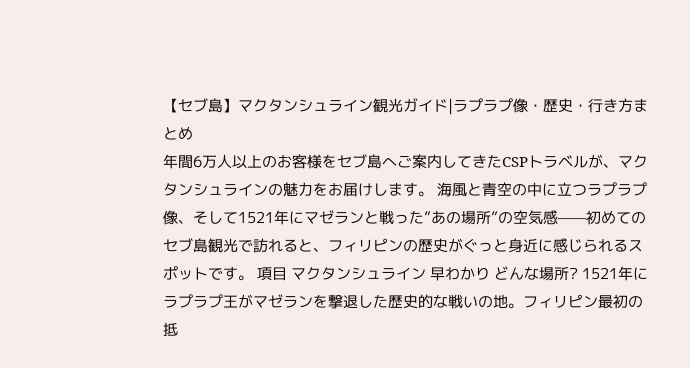【セブ島】マクタンシュライン観光ガイド|ラプラプ像・歴史・行き方まとめ
年間6万人以上のお客様をセブ島へご案内してきたCSPトラベルが、マクタンシュラインの魅力をお届けします。 海風と青空の中に立つラプラプ像、そして1521年にマゼランと戦った”あの場所”の空気感——初めてのセブ島観光で訪れると、フィリピンの歴史がぐっと身近に感じられるスポットです。 項目 マクタンシュライン 早わかり どんな場所? 1521年にラプラプ王がマゼランを撃退した歴史的な戦いの地。フィリピン最初の抵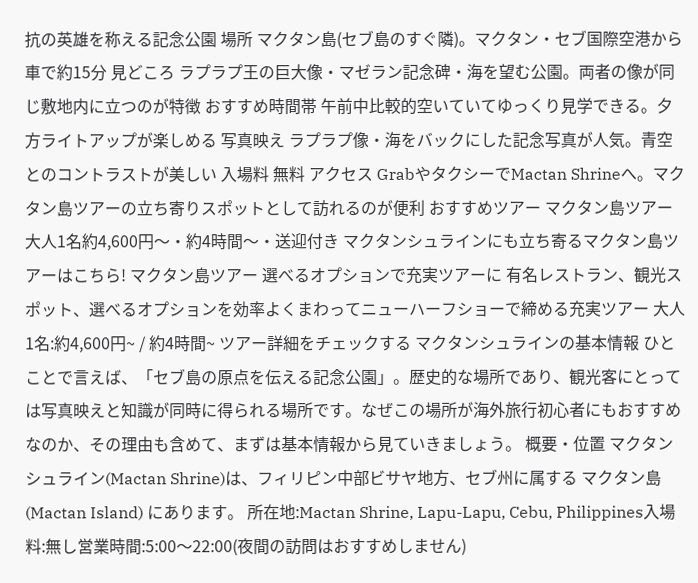抗の英雄を称える記念公園 場所 マクタン島(セブ島のすぐ隣)。マクタン・セブ国際空港から車で約15分 見どころ ラプラプ王の巨大像・マゼラン記念碑・海を望む公園。両者の像が同じ敷地内に立つのが特徴 おすすめ時間帯 午前中比較的空いていてゆっくり見学できる。夕方ライトアップが楽しめる 写真映え ラプラプ像・海をバックにした記念写真が人気。青空とのコントラストが美しい 入場料 無料 アクセス GrabやタクシーでMactan Shrineへ。マクタン島ツアーの立ち寄りスポットとして訪れるのが便利 おすすめツアー マクタン島ツアー大人1名約4,600円〜・約4時間〜・送迎付き マクタンシュラインにも立ち寄るマクタン島ツアーはこちら! マクタン島ツアー 選べるオプションで充実ツアーに 有名レストラン、観光スポット、選べるオプションを効率よくまわってニューハーフショーで締める充実ツアー 大人1名:約4,600円~ / 約4時間~ ツアー詳細をチェックする マクタンシュラインの基本情報 ひとことで言えば、「セブ島の原点を伝える記念公園」。歴史的な場所であり、観光客にとっては写真映えと知識が同時に得られる場所です。なぜこの場所が海外旅行初心者にもおすすめなのか、その理由も含めて、まずは基本情報から見ていきましょう。 概要・位置 マクタンシュライン(Mactan Shrine)は、フィリピン中部ビサヤ地方、セブ州に属する マクタン島(Mactan Island) にあります。 所在地:Mactan Shrine, Lapu-Lapu, Cebu, Philippines入場料:無し営業時間:5:00〜22:00(夜間の訪問はおすすめしません)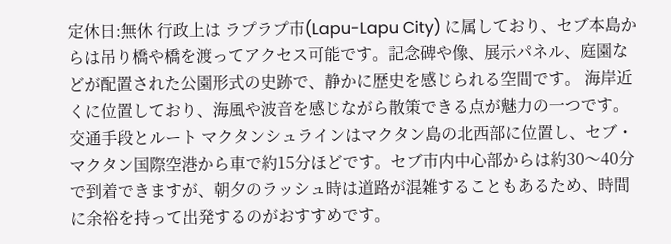定休日:無休 行政上は ラプラプ市(Lapu-Lapu City) に属しており、セブ本島からは吊り橋や橋を渡ってアクセス可能です。記念碑や像、展示パネル、庭園などが配置された公園形式の史跡で、静かに歴史を感じられる空間です。 海岸近くに位置しており、海風や波音を感じながら散策できる点が魅力の一つです。 交通手段とルート マクタンシュラインはマクタン島の北西部に位置し、セブ・マクタン国際空港から車で約15分ほどです。セブ市内中心部からは約30〜40分で到着できますが、朝夕のラッシュ時は道路が混雑することもあるため、時間に余裕を持って出発するのがおすすめです。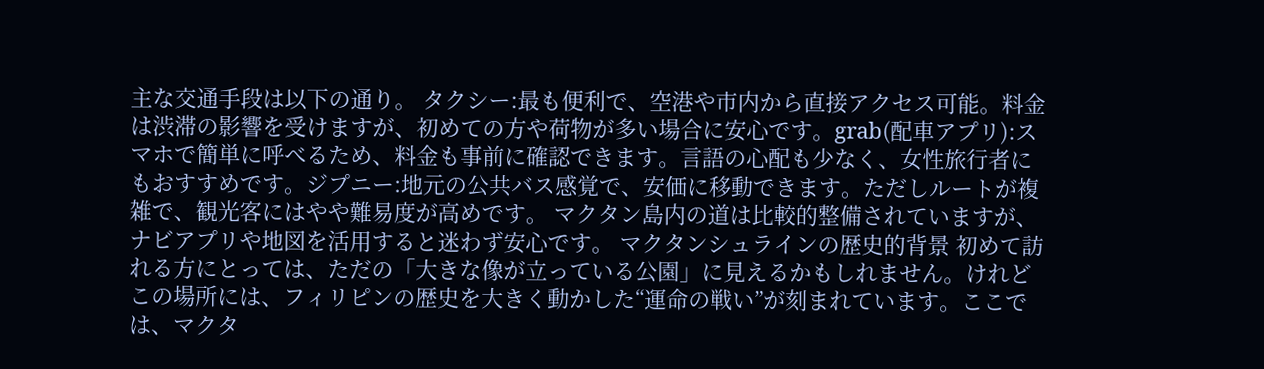主な交通手段は以下の通り。 タクシー:最も便利で、空港や市内から直接アクセス可能。料金は渋滞の影響を受けますが、初めての方や荷物が多い場合に安心です。grab(配車アプリ):スマホで簡単に呼べるため、料金も事前に確認できます。言語の心配も少なく、女性旅行者にもおすすめです。ジプニー:地元の公共バス感覚で、安価に移動できます。ただしルートが複雑で、観光客にはやや難易度が高めです。 マクタン島内の道は比較的整備されていますが、ナビアプリや地図を活用すると迷わず安心です。 マクタンシュラインの歴史的背景 初めて訪れる方にとっては、ただの「大きな像が立っている公園」に見えるかもしれません。けれどこの場所には、フィリピンの歴史を大きく動かした“運命の戦い”が刻まれています。ここでは、マクタ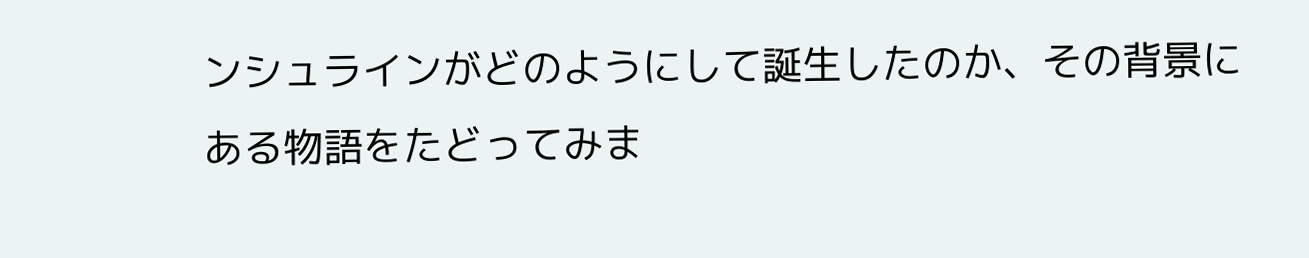ンシュラインがどのようにして誕生したのか、その背景にある物語をたどってみま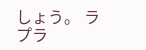しょう。 ラプラ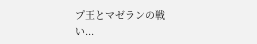プ王とマゼランの戦い...